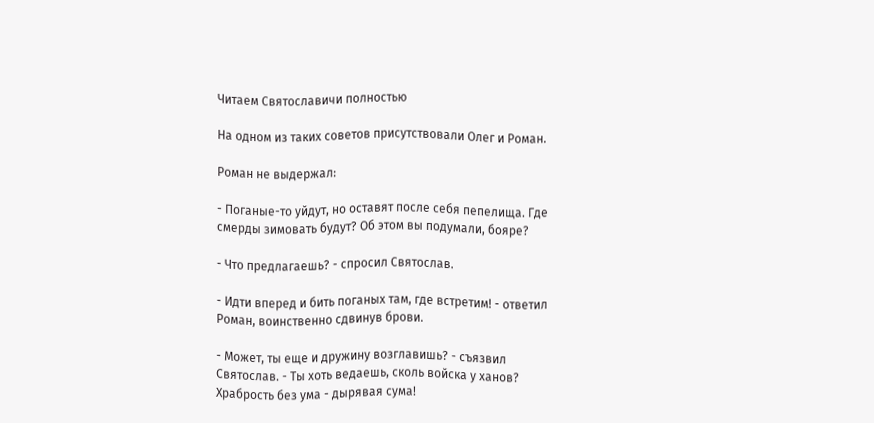Читаем Святославичи полностью

На одном из таких советов присутствовали Олег и Роман.

Роман не выдержал:

- Поганые-то уйдут, но оставят после себя пепелища. Где смерды зимовать будут? Об этом вы подумали, бояре?

- Что предлагаешь? - спросил Святослав.

- Идти вперед и бить поганых там, где встретим! - ответил Роман, воинственно сдвинув брови.

- Может, ты еще и дружину возглавишь? - съязвил Святослав. - Ты хоть ведаешь, сколь войска у ханов? Храбрость без ума - дырявая сума!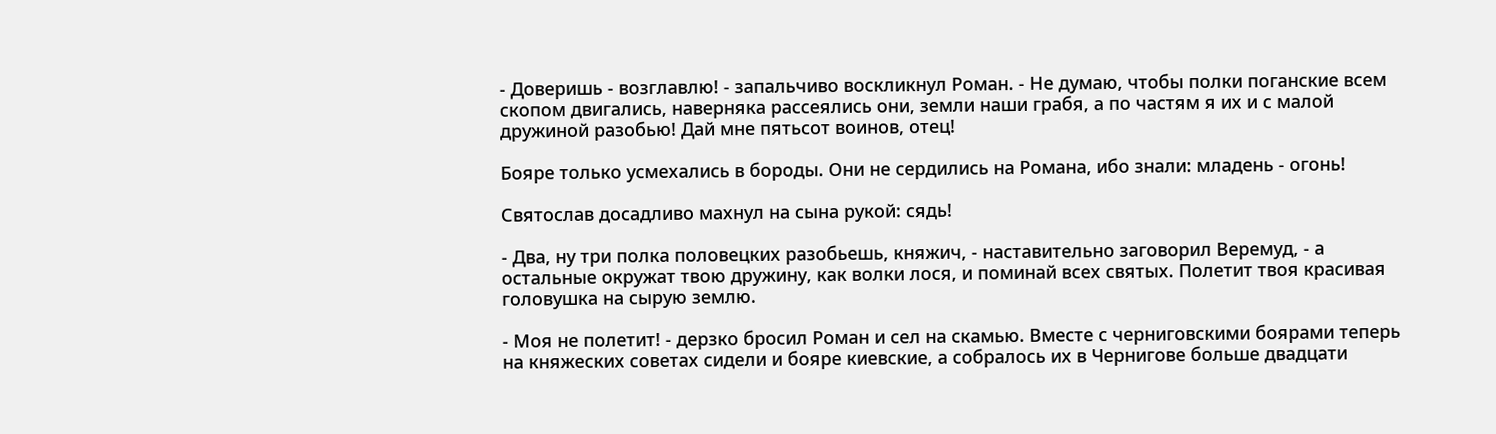- Доверишь - возглавлю! - запальчиво воскликнул Роман. - Не думаю, чтобы полки поганские всем скопом двигались, наверняка рассеялись они, земли наши грабя, а по частям я их и с малой дружиной разобью! Дай мне пятьсот воинов, отец!

Бояре только усмехались в бороды. Они не сердились на Романа, ибо знали: младень - огонь!

Святослав досадливо махнул на сына рукой: сядь!

- Два, ну три полка половецких разобьешь, княжич, - наставительно заговорил Веремуд, - а остальные окружат твою дружину, как волки лося, и поминай всех святых. Полетит твоя красивая головушка на сырую землю.

- Моя не полетит! - дерзко бросил Роман и сел на скамью. Вместе с черниговскими боярами теперь на княжеских советах сидели и бояре киевские, а собралось их в Чернигове больше двадцати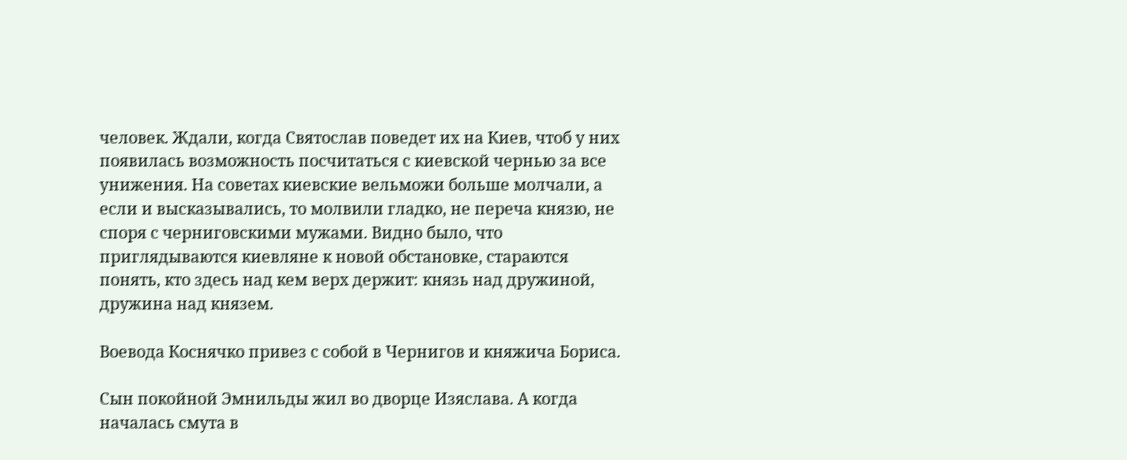человек. Ждали, когда Святослав поведет их на Киев, чтоб у них появилась возможность посчитаться с киевской чернью за все унижения. На советах киевские вельможи больше молчали, а если и высказывались, то молвили гладко, не переча князю, не споря с черниговскими мужами. Видно было, что приглядываются киевляне к новой обстановке, стараются понять, кто здесь над кем верх держит: князь над дружиной, дружина над князем.

Воевода Коснячко привез с собой в Чернигов и княжича Бориса.

Сын покойной Эмнильды жил во дворце Изяслава. А когда началась смута в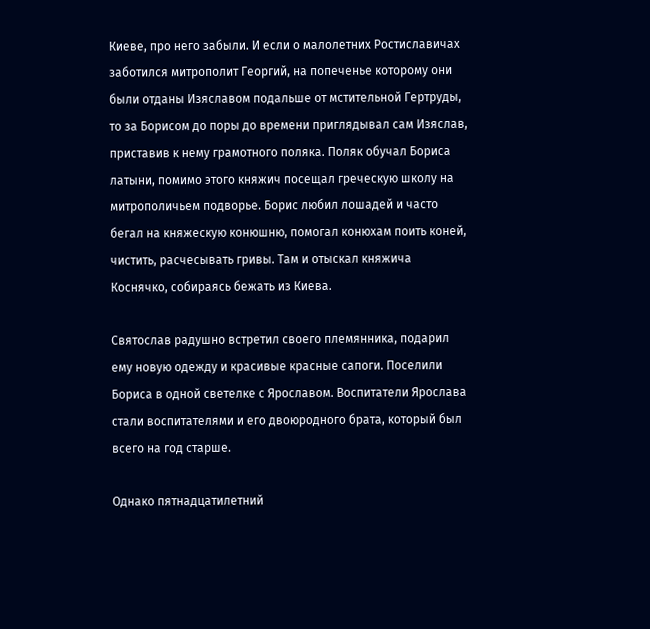Киеве, про него забыли. И если о малолетних Ростиславичах заботился митрополит Георгий, на попеченье которому они были отданы Изяславом подальше от мстительной Гертруды, то за Борисом до поры до времени приглядывал сам Изяслав, приставив к нему грамотного поляка. Поляк обучал Бориса латыни, помимо этого княжич посещал греческую школу на митрополичьем подворье. Борис любил лошадей и часто бегал на княжескую конюшню, помогал конюхам поить коней, чистить, расчесывать гривы. Там и отыскал княжича Коснячко, собираясь бежать из Киева.

Святослав радушно встретил своего племянника, подарил ему новую одежду и красивые красные сапоги. Поселили Бориса в одной светелке с Ярославом. Воспитатели Ярослава стали воспитателями и его двоюродного брата, который был всего на год старше.

Однако пятнадцатилетний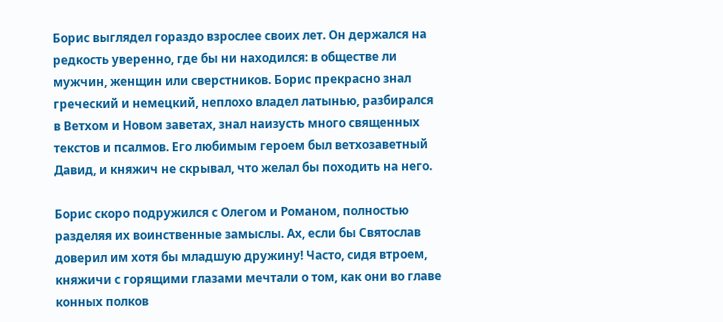Борис выглядел гораздо взрослее своих лет. Он держался на редкость уверенно, где бы ни находился: в обществе ли мужчин, женщин или сверстников. Борис прекрасно знал греческий и немецкий, неплохо владел латынью, разбирался в Ветхом и Новом заветах, знал наизусть много священных текстов и псалмов. Его любимым героем был ветхозаветный Давид, и княжич не скрывал, что желал бы походить на него.

Борис скоро подружился с Олегом и Романом, полностью разделяя их воинственные замыслы. Ах, если бы Святослав доверил им хотя бы младшую дружину! Часто, сидя втроем, княжичи с горящими глазами мечтали о том, как они во главе конных полков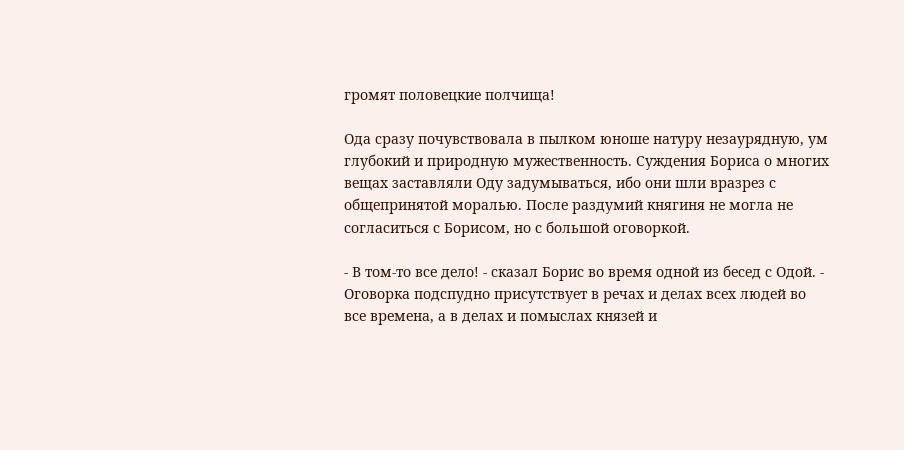громят половецкие полчища!

Ода сразу почувствовала в пылком юноше натуру незаурядную, ум глубокий и природную мужественность. Суждения Бориса о многих вещах заставляли Оду задумываться, ибо они шли вразрез с общепринятой моралью. После раздумий княгиня не могла не согласиться с Борисом, но с большой оговоркой.

- В том-то все дело! - сказал Борис во время одной из бесед с Одой. - Оговорка подспудно присутствует в речах и делах всех людей во все времена, а в делах и помыслах князей и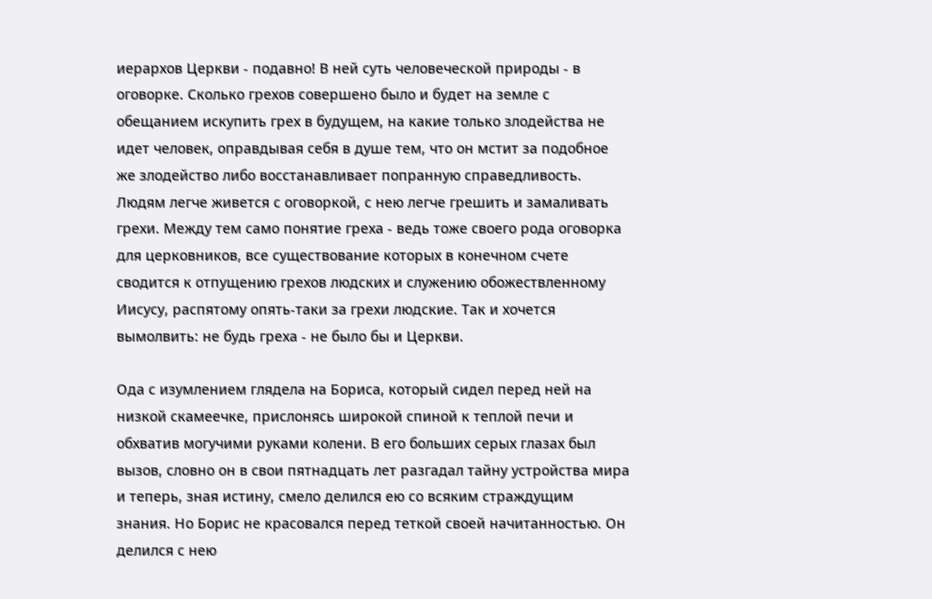иерархов Церкви - подавно! В ней суть человеческой природы - в оговорке. Сколько грехов совершено было и будет на земле с обещанием искупить грех в будущем, на какие только злодейства не идет человек, оправдывая себя в душе тем, что он мстит за подобное же злодейство либо восстанавливает попранную справедливость. Людям легче живется с оговоркой, с нею легче грешить и замаливать грехи. Между тем само понятие греха - ведь тоже своего рода оговорка для церковников, все существование которых в конечном счете сводится к отпущению грехов людских и служению обожествленному Иисусу, распятому опять-таки за грехи людские. Так и хочется вымолвить: не будь греха - не было бы и Церкви.

Ода с изумлением глядела на Бориса, который сидел перед ней на низкой скамеечке, прислонясь широкой спиной к теплой печи и обхватив могучими руками колени. В его больших серых глазах был вызов, словно он в свои пятнадцать лет разгадал тайну устройства мира и теперь, зная истину, смело делился ею со всяким страждущим знания. Но Борис не красовался перед теткой своей начитанностью. Он делился с нею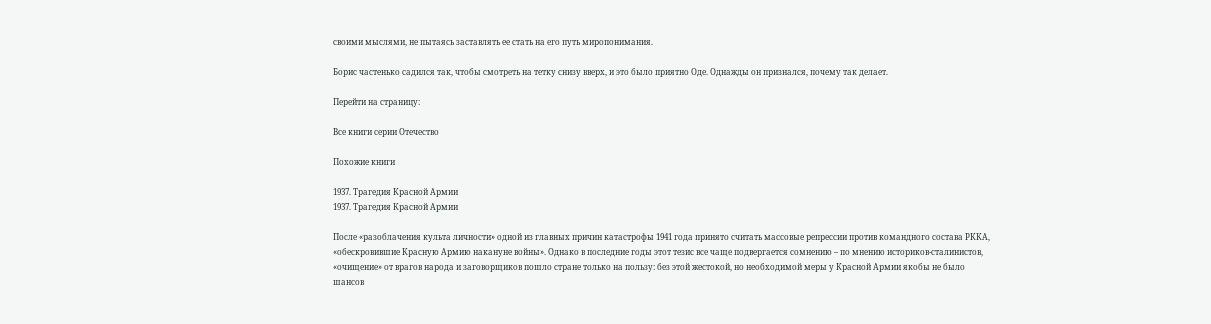своими мыслями, не пытаясь заставлять ее стать на его путь миропонимания.

Борис частенько садился так, чтобы смотреть на тетку снизу вверх, и это было приятно Оде. Однажды он признался, почему так делает.

Перейти на страницу:

Все книги серии Отечество

Похожие книги

1937. Трагедия Красной Армии
1937. Трагедия Красной Армии

После «разоблачения культа личности» одной из главных причин катастрофы 1941 года принято считать массовые репрессии против командного состава РККА, «обескровившие Красную Армию накануне войны». Однако в последние годы этот тезис все чаще подвергается сомнению – по мнению историков-сталинистов, «очищение» от врагов народа и заговорщиков пошло стране только на пользу: без этой жестокой, но необходимой меры у Красной Армии якобы не было шансов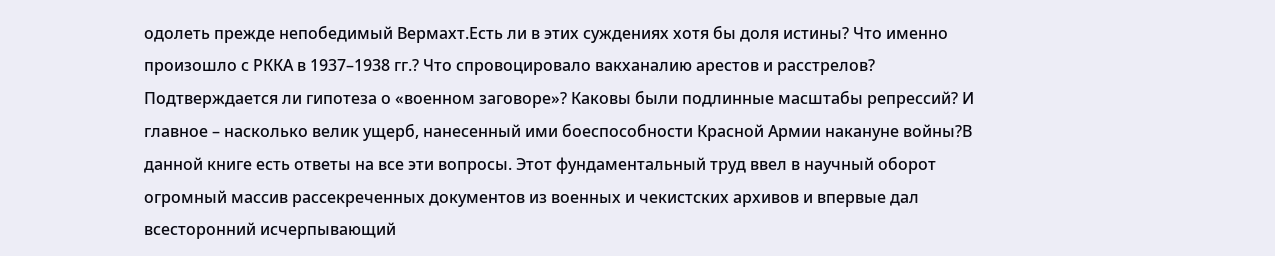одолеть прежде непобедимый Вермахт.Есть ли в этих суждениях хотя бы доля истины? Что именно произошло с РККА в 1937–1938 гг.? Что спровоцировало вакханалию арестов и расстрелов? Подтверждается ли гипотеза о «военном заговоре»? Каковы были подлинные масштабы репрессий? И главное – насколько велик ущерб, нанесенный ими боеспособности Красной Армии накануне войны?В данной книге есть ответы на все эти вопросы. Этот фундаментальный труд ввел в научный оборот огромный массив рассекреченных документов из военных и чекистских архивов и впервые дал всесторонний исчерпывающий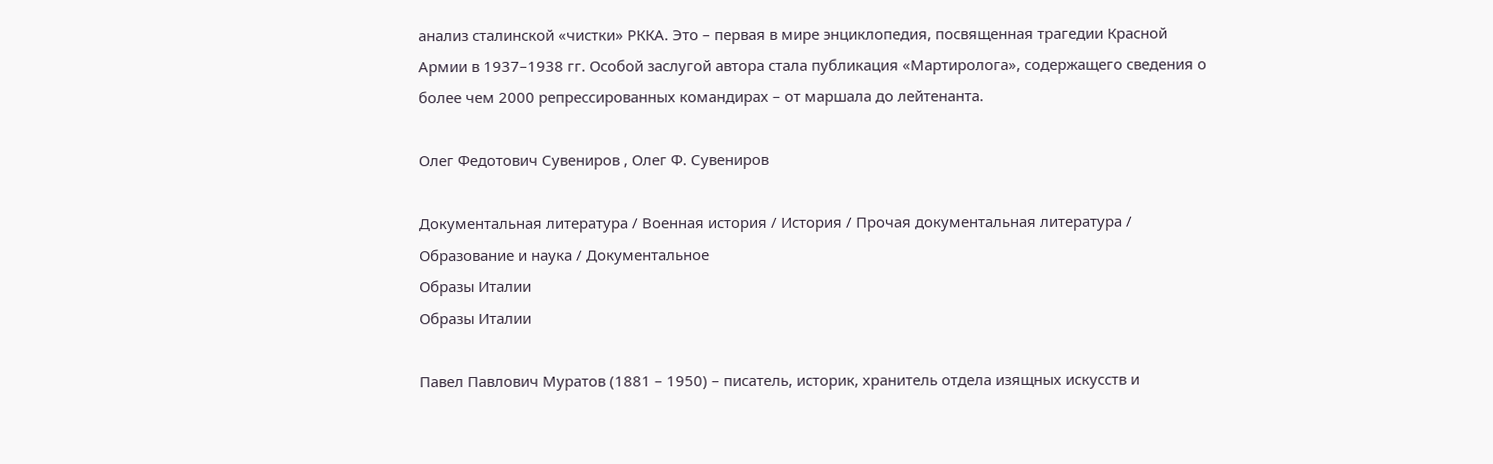анализ сталинской «чистки» РККА. Это – первая в мире энциклопедия, посвященная трагедии Красной Армии в 1937–1938 гг. Особой заслугой автора стала публикация «Мартиролога», содержащего сведения о более чем 2000 репрессированных командирах – от маршала до лейтенанта.

Олег Федотович Сувениров , Олег Ф. Сувениров

Документальная литература / Военная история / История / Прочая документальная литература / Образование и наука / Документальное
Образы Италии
Образы Италии

Павел Павлович Муратов (1881 – 1950) – писатель, историк, хранитель отдела изящных искусств и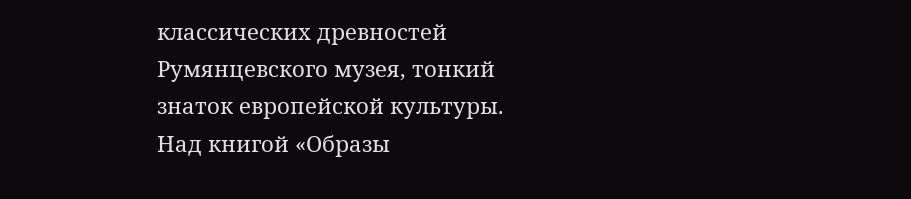классических древностей Румянцевского музея, тонкий знаток европейской культуры. Над книгой «Образы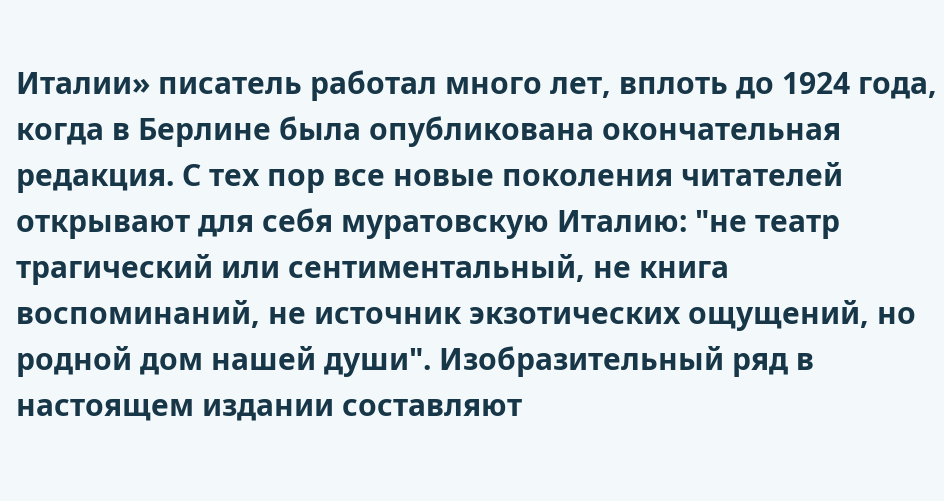Италии» писатель работал много лет, вплоть до 1924 года, когда в Берлине была опубликована окончательная редакция. С тех пор все новые поколения читателей открывают для себя муратовскую Италию: "не театр трагический или сентиментальный, не книга воспоминаний, не источник экзотических ощущений, но родной дом нашей души". Изобразительный ряд в настоящем издании составляют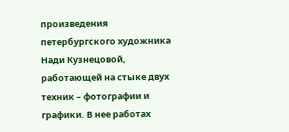произведения петербургского художника Нади Кузнецовой, работающей на стыке двух техник – фотографии и графики. В нее работах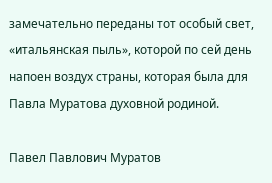замечательно переданы тот особый свет, «итальянская пыль», которой по сей день напоен воздух страны, которая была для Павла Муратова духовной родиной.

Павел Павлович Муратов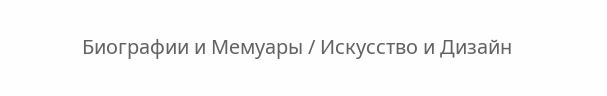Биографии и Мемуары / Искусство и Дизайн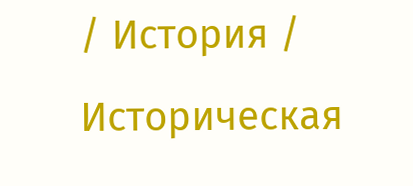/ История / Историческая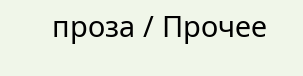проза / Прочее